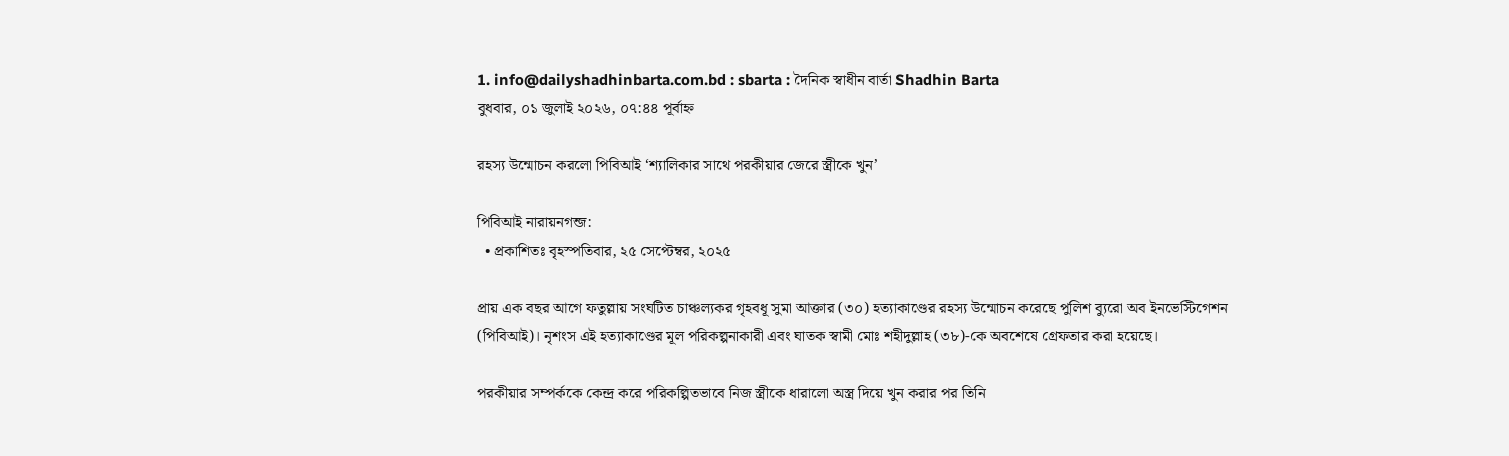1. info@dailyshadhinbarta.com.bd : sbarta : দৈনিক স্বাধীন বার্তা Shadhin Barta
বুধবার, ০১ জুলাই ২০২৬, ০৭:৪৪ পূর্বাহ্ন

রহস্য উন্মোচন করলো পিবিআই ‘শ্যালিকার সাথে পরকীয়ার জেরে স্ত্রীকে খুন’

পিবিআই নারায়নগন্জ:
  • প্রকাশিতঃ বৃহস্পতিবার, ২৫ সেপ্টেম্বর, ২০২৫

প্রায় এক বছর আগে ফতুল্লায় সংঘটিত চাঞ্চল্যকর গৃহবধূ সুমা আক্তার (৩০) হত্যাকাণ্ডের রহস্য উন্মোচন করেছে পুলিশ ব্যুরো অব ইনভেস্টিগেশন (পিবিআই)। নৃশংস এই হত্যাকাণ্ডের মূল পরিকল্পনাকারী এবং ঘাতক স্বামী মোঃ শহীদুল্লাহ (৩৮)-কে অবশেষে গ্রেফতার করা হয়েছে।

পরকীয়ার সম্পর্ককে কেন্দ্র করে পরিকল্পিতভাবে নিজ স্ত্রীকে ধারালো অস্ত্র দিয়ে খুন করার পর তিনি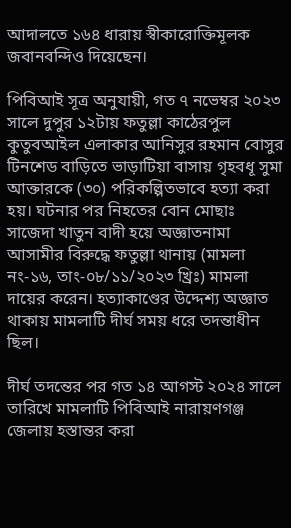আদালতে ১৬৪ ধারায় স্বীকারোক্তিমূলক জবানবন্দিও দিয়েছেন।

পিবিআই সূত্র অনুযায়ী, গত ৭ নভেম্বর ২০২৩ সালে দুপুর ১২টায় ফতুল্লা কাঠেরপুল কুতুবআইল এলাকার আনিসুর রহমান বোসুর টিনশেড বাড়িতে ভাড়াটিয়া বাসায় গৃহবধূ সুমা আক্তারকে (৩০) পরিকল্পিতভাবে হত্যা করা হয়। ঘটনার পর নিহতের বোন মোছাঃ সাজেদা খাতুন বাদী হয়ে অজ্ঞাতনামা আসামীর বিরুদ্ধে ফতুল্লা থানায় (মামলা নং-১৬, তাং-০৮/১১/২০২৩ খ্রিঃ) মামলা দায়ের করেন। হত্যাকাণ্ডের উদ্দেশ্য অজ্ঞাত থাকায় মামলাটি দীর্ঘ সময় ধরে তদন্তাধীন ছিল।

দীর্ঘ তদন্তের পর গত ১৪ আগস্ট ২০২৪ সালে তারিখে মামলাটি পিবিআই নারায়ণগঞ্জ জেলায় হস্তান্তর করা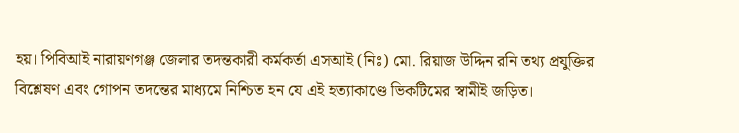হয়। পিবিআই নারায়ণগঞ্জ জেলার তদন্তকারী কর্মকর্তা এসআই (নিঃ) মো. রিয়াজ উদ্দিন রনি তথ্য প্রযুক্তির বিশ্লেষণ এবং গোপন তদন্তের মাধ্যমে নিশ্চিত হন যে এই হত্যাকাণ্ডে ভিকটিমের স্বামীই জড়িত।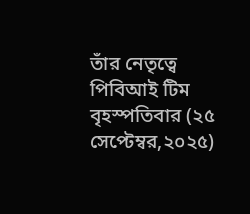তাঁর নেতৃত্বে পিবিআই টিম বৃহস্পতিবার (২৫ সেপ্টেম্বর,২০২৫)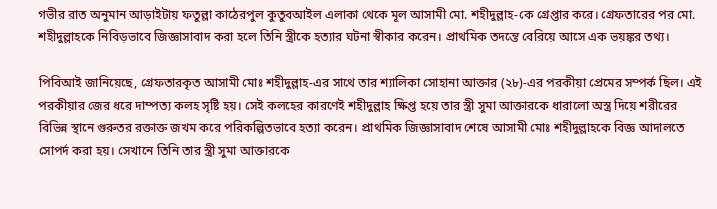গভীর রাত অনুমান আড়াইটায় ফতুল্লা কাঠেরপুল কুতুবআইল এলাকা থেকে মূল আসামী মো. শহীদুল্লাহ-কে গ্রেপ্তার করে। গ্রেফতারের পর মো. শহীদুল্লাহকে নিবিড়ভাবে জিজ্ঞাসাবাদ করা হলে তিনি স্ত্রীকে হত্যার ঘটনা স্বীকার করেন। প্রাথমিক তদন্তে বেরিয়ে আসে এক ভয়ঙ্কর তথ্য।

পিবিআই জানিয়েছে, গ্রেফতারকৃত আসামী মোঃ শহীদুল্লাহ-এর সাথে তার শ্যালিকা সোহানা আক্তার (২৮)-এর পরকীয়া প্রেমের সম্পর্ক ছিল। এই পরকীয়ার জের ধরে দাম্পত্য কলহ সৃষ্টি হয়। সেই কলহের কারণেই শহীদুল্লাহ ক্ষিপ্ত হয়ে তার স্ত্রী সুমা আক্তারকে ধারালো অস্ত্র দিয়ে শরীরের বিভিন্ন স্থানে গুরুতর রক্তাক্ত জখম করে পরিকল্পিতভাবে হত্যা করেন। প্রাথমিক জিজ্ঞাসাবাদ শেষে আসামী মোঃ শহীদুল্লাহকে বিজ্ঞ আদালতে সোপর্দ করা হয়। সেখানে তিনি তার স্ত্রী সুমা আক্তারকে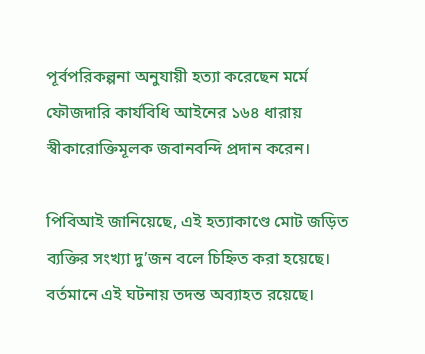পূর্বপরিকল্পনা অনুযায়ী হত্যা করেছেন মর্মে ফৌজদারি কার্যবিধি আইনের ১৬৪ ধারায় স্বীকারোক্তিমূলক জবানবন্দি প্রদান করেন।

পিবিআই জানিয়েছে, এই হত্যাকাণ্ডে মোট জড়িত ব্যক্তির সংখ্যা দু’জন বলে চিহ্নিত করা হয়েছে। বর্তমানে এই ঘটনায় তদন্ত অব্যাহত রয়েছে।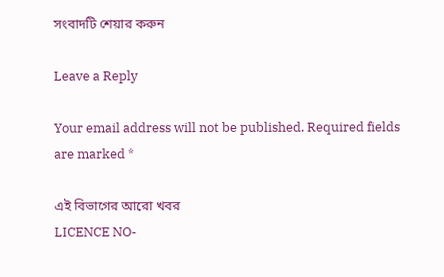সংবাদটি শেয়ার করুন

Leave a Reply

Your email address will not be published. Required fields are marked *

এই বিভাগের আরো খবর
LICENCE NO-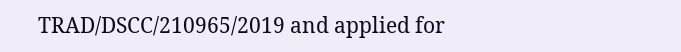TRAD/DSCC/210965/2019 and applied for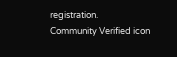registration.
Community Verified icon